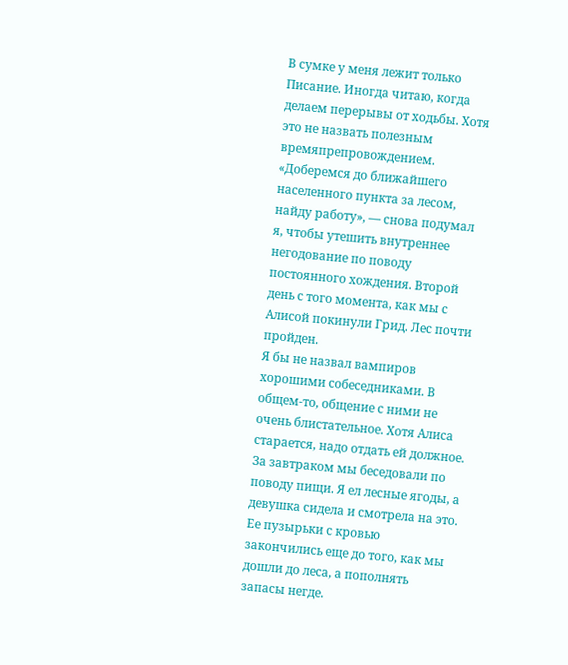В сумке у меня лежит только Писание. Иногда читаю, когда делаем перерывы от ходьбы. Хотя это не назвать полезным времяпрепровождением.
«Доберемся до ближайшего населенного пункта за лесом, найду работу», — снова подумал я, чтобы утешить внутреннее негодование по поводу постоянного хождения. Второй день с того момента, как мы с Алисой покинули Грид. Лес почти пройден.
Я бы не назвал вампиров хорошими собеседниками. В общем-то, общение с ними не очень блистательное. Хотя Алиса старается, надо отдать ей должное. За завтраком мы беседовали по поводу пищи. Я ел лесные ягоды, а девушка сидела и смотрела на это. Ее пузырьки с кровью закончились еще до того, как мы дошли до леса, а пополнять запасы негде.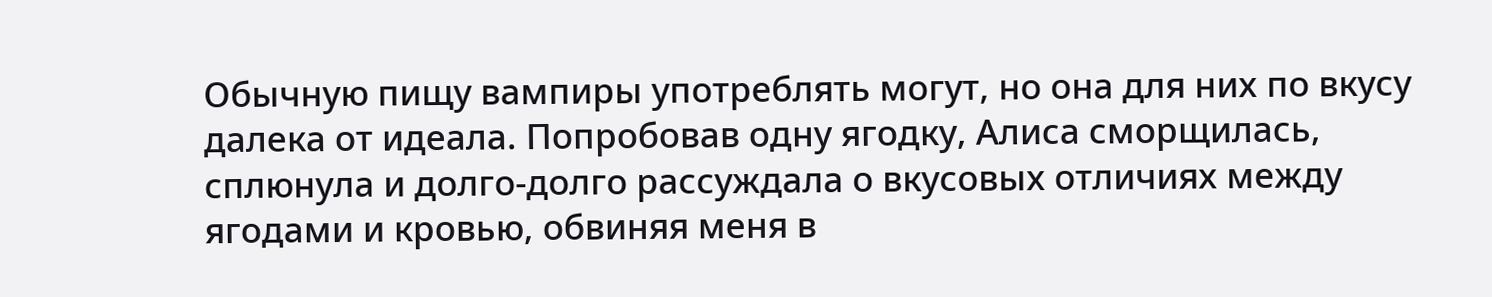Обычную пищу вампиры употреблять могут, но она для них по вкусу далека от идеала. Попробовав одну ягодку, Алиса сморщилась, сплюнула и долго-долго рассуждала о вкусовых отличиях между ягодами и кровью, обвиняя меня в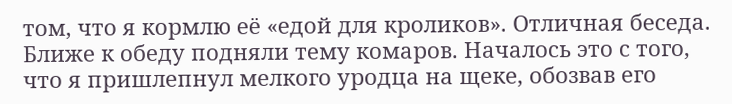том, что я кормлю её «едой для кроликов». Отличная беседа.
Ближе к обеду подняли тему комаров. Началось это с того, что я пришлепнул мелкого уродца на щеке, обозвав его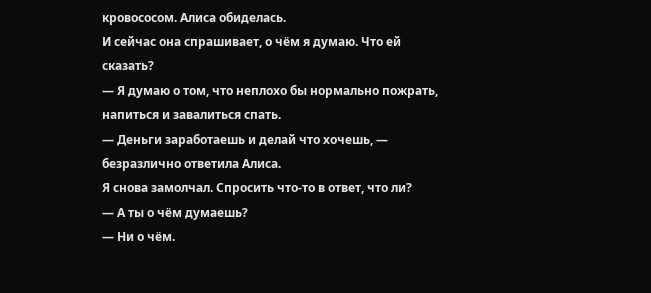кровососом. Алиса обиделась.
И сейчас она спрашивает, о чём я думаю. Что ей сказать?
— Я думаю о том, что неплохо бы нормально пожрать, напиться и завалиться спать.
— Деньги заработаешь и делай что хочешь, — безразлично ответила Алиса.
Я снова замолчал. Спросить что-то в ответ, что ли?
— А ты о чём думаешь?
— Ни о чём.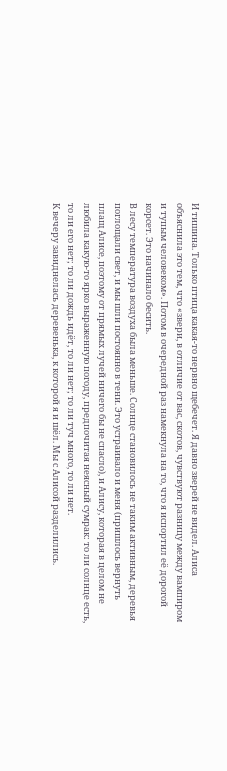И тишина. Только птица какая-то нервно щебечет. Я давно зверей не видел. Алиса объяснила это тем, что «звери, в отличие от вас, скотов, чувствуют разницу между вампиром и тупым человеком». Потом в очередной раз намекнула на то, что я испортил её дорогой корсет. Это начинало бесить.
В лесу температура воздуха была меньше. Солнце становилось не таким активным, деревья поглощали свет, и мы шли постоянно в тени. Это устраивало и меня (пришлось вернуть плащ Алисе, поэтому от прямых лучей ничего бы не спасло), и Алису, которая в целом не любила какую-то ярко выраженную погоду, предпочитая неясный сумрак: то ли солнце есть, то ли его нет; то ли дождь идёт, то ли нет; то ли туч много, то ли нет.
К вечеру завиднелась деревенька, к которой я и шёл. Мы с Алисой разделились.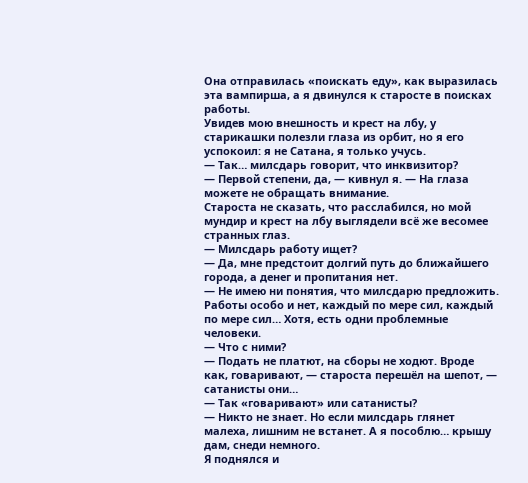Она отправилась «поискать еду», как выразилась эта вампирша, а я двинулся к старосте в поисках работы.
Увидев мою внешность и крест на лбу, у старикашки полезли глаза из орбит, но я его успокоил: я не Сатана, я только учусь.
— Так… милсдарь говорит, что инквизитор?
— Первой степени, да, — кивнул я. — На глаза можете не обращать внимание.
Староста не сказать, что расслабился, но мой мундир и крест на лбу выглядели всё же весомее странных глаз.
— Милсдарь работу ищет?
— Да, мне предстоит долгий путь до ближайшего города, а денег и пропитания нет.
— Не имею ни понятия, что милсдарю предложить. Работы особо и нет, каждый по мере сил, каждый по мере сил… Хотя, есть одни проблемные человеки.
— Что с ними?
— Подать не платют, на сборы не ходют. Вроде как, говаривают, — староста перешёл на шепот, — сатанисты они…
— Так «говаривают» или сатанисты?
— Никто не знает. Но если милсдарь глянет малеха, лишним не встанет. А я пособлю… крышу дам, снеди немного.
Я поднялся и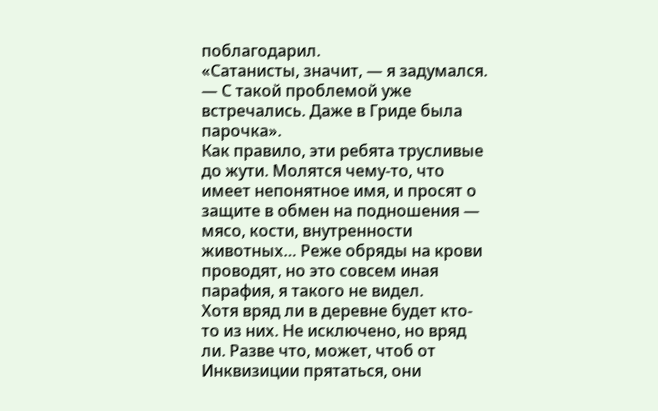поблагодарил.
«Сатанисты, значит, — я задумался. — С такой проблемой уже встречались. Даже в Гриде была парочка».
Как правило, эти ребята трусливые до жути. Молятся чему-то, что имеет непонятное имя, и просят о защите в обмен на подношения — мясо, кости, внутренности животных… Реже обряды на крови проводят, но это совсем иная парафия, я такого не видел.
Хотя вряд ли в деревне будет кто-то из них. Не исключено, но вряд ли. Разве что, может, чтоб от Инквизиции прятаться, они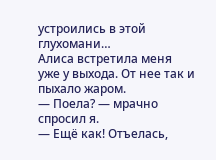устроились в этой глухомани…
Алиса встретила меня уже у выхода. От нее так и пыхало жаром.
— Поела? — мрачно спросил я.
— Ещё как! Отъелась,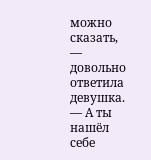можно сказать, — довольно ответила девушка. — А ты нашёл себе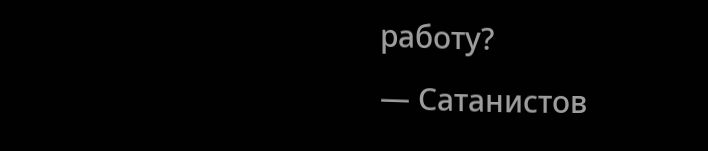работу?
— Сатанистов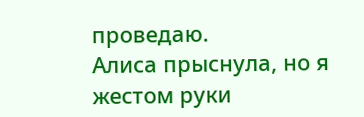проведаю.
Алиса прыснула, но я жестом руки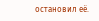остановил её.